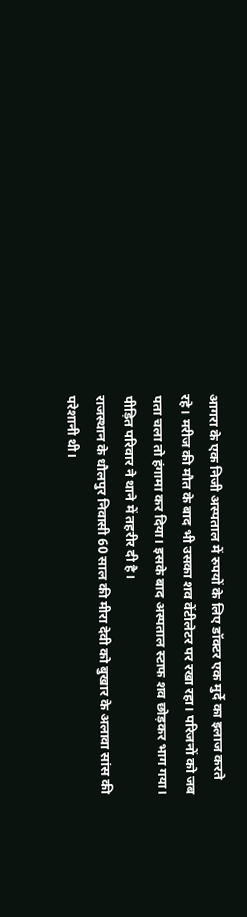आगरा के एक निजी अस्पताल में रुपयों के लिए डॉक्टर एक मुर्दे का इलाज करते रहे। मरीज की मौत के बाद भी उसका शव वेंटीलेटर पर रखा रहा। परिजनों को जब पता चला तो हंगामा कर दिया। इसके बाद अस्पताल स्टाफ शव छोड़कर भाग गया। पीड़ित परिवार ने थाने में तहरीर दी है।
राजस्थान के धौलपुर निवासी 60 साल की मीरा देवी को बुखार के अलावा सांस की परेशानी थी।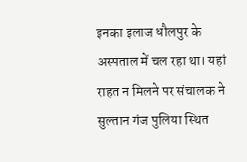इनका इलाज धौलपुर के अस्पताल में चल रहा था। यहां राहत न मिलने पर संचालक ने सुल्तान गंज पुलिया स्थित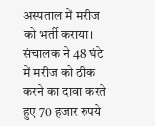अस्पताल में मरीज को भर्ती कराया।
संचालक ने 48 घंटे में मरीज को ठीक करने का दावा करते हुए 70 हजार रुपये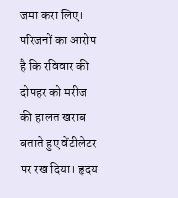जमा करा लिए। परिजनों का आरोप है कि रविवार की दोपहर को मरीज की हालत खराब बताते हुए वेंटीलेटर पर रख दिया। हृदय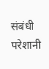संबंधी परेशानी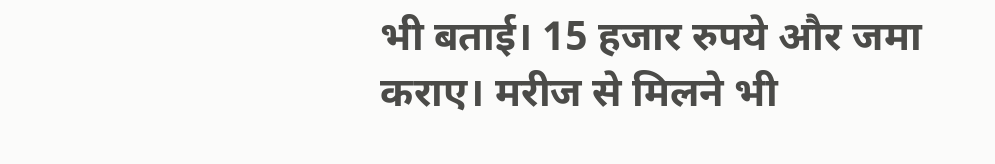भी बताई। 15 हजार रुपये और जमा कराए। मरीज से मिलने भी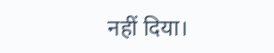नहीं दिया।